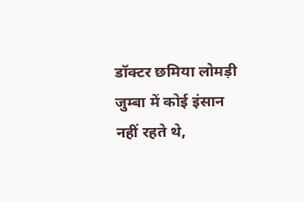डॉक्टर छमिया लोमड़ी
जुम्बा में कोई इंसान नहीं रहते थे,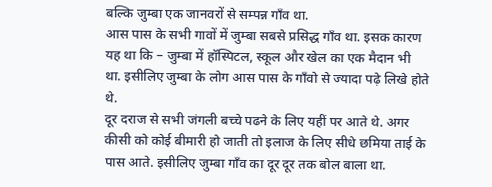बल्कि जुम्बा एक जानवरों से सम्पन्न गाँव था.
आस पास के सभी गावों में जुम्बा सबसे प्रसिद्ध गाँव था. इसक कारण यह था कि – जुम्बा में हॉस्पिटल, स्कूल और खेल का एक मैदान भी था. इसीलिए जुम्बा के लोग आस पास के गाँवो से ज्यादा पढ़े लिखे होते थे.
दूर दराज से सभी जंगली बच्चे पढने के लिए यहीं पर आते थे. अगर कीसी को कोई बीमारी हो जाती तो इलाज के लिए सीधे छमिया ताई के पास आते. इसीलिए जुम्बा गाँव का दूर दूर तक बोल बाला था.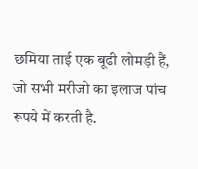छमिया ताई एक बूढी लोमड़ी हैं, जो सभी मरीजो का इलाज पांच रूपये में करती है.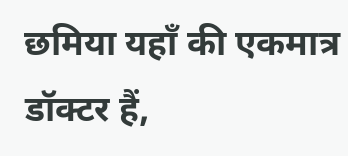छमिया यहाँ की एकमात्र डॉक्टर हैं,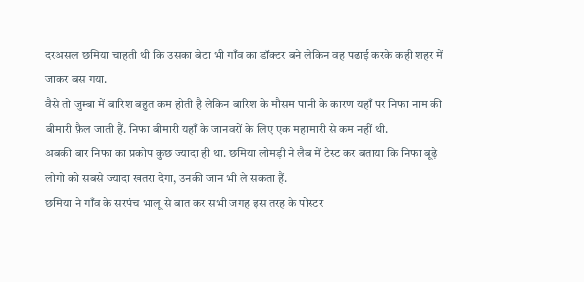दरअसल छमिया चाहती थी कि उसका बेटा भी गाँव का डॉक्टर बने लेकिन वह पढाई करके कही शहर में जाकर बस गया.
वैसे तो जुम्बा में बारिश बहुत कम होती है लेकिन बारिश के मौसम पानी के कारण यहाँ पर निफा नाम की बीमारी फ़ैल जाती हैं. निफा बीमारी यहाँ के जानवरों के लिए एक महामारी से कम नहीं थी.
अबकी बार निफा का प्रकोप कुछ ज्यादा ही था. छमिया लोमड़ी ने लैब में टेस्ट कर बताया कि निफा बूढ़े लोगो को सबसे ज्यादा खतरा देगा, उनकी जान भी ले सकता हैं.
छमिया ने गाँव के सरपंच भालू से बात कर सभी जगह इस तरह के पोस्टर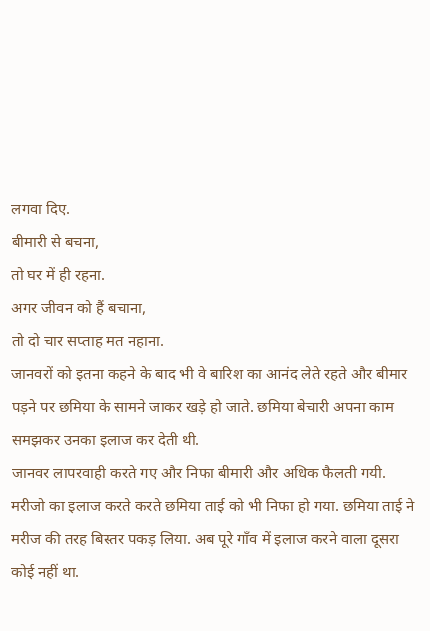लगवा दिए.
बीमारी से बचना,
तो घर में ही रहना.
अगर जीवन को हैं बचाना,
तो दो चार सप्ताह मत नहाना.
जानवरों को इतना कहने के बाद भी वे बारिश का आनंद लेते रहते और बीमार पड़ने पर छमिया के सामने जाकर खड़े हो जाते. छमिया बेचारी अपना काम समझकर उनका इलाज कर देती थी.
जानवर लापरवाही करते गए और निफा बीमारी और अधिक फैलती गयी. मरीजो का इलाज करते करते छमिया ताई को भी निफा हो गया. छमिया ताई ने मरीज की तरह बिस्तर पकड़ लिया. अब पूरे गाँव में इलाज करने वाला दूसरा कोई नहीं था.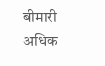बीमारी अधिक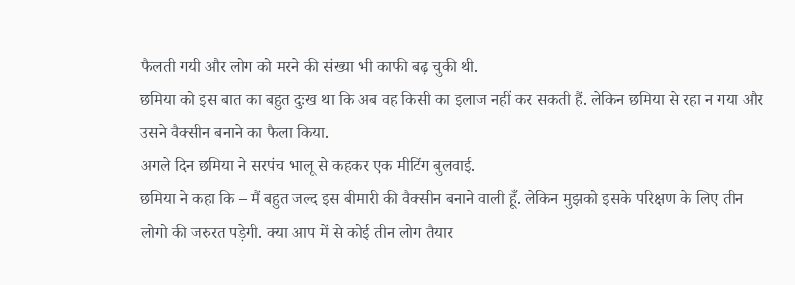फैलती गयी और लोग को मरने की संख्या भी काफी बढ़ चुकी थी.
छमिया को इस बात का बहुत दुःख था कि अब वह किसी का इलाज नहीं कर सकती हैं. लेकिन छमिया से रहा न गया और उसने वैक्सीन बनाने का फैला किया.
अगले दिन छमिया ने सरपंच भालू से कहकर एक मीटिंग बुलवाई.
छमिया ने कहा कि – मैं बहुत जल्द इस बीमारी की वैक्सीन बनाने वाली हूँ. लेकिन मुझको इसके परिक्षण के लिए तीन लोगो की जरुरत पड़ेगी. क्या आप में से कोई तीन लोग तैयार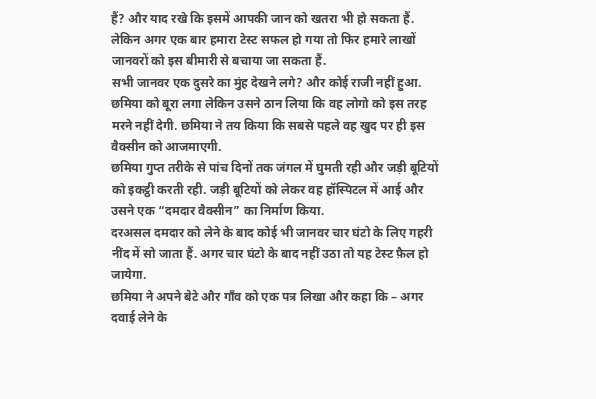हैं? और याद रखे कि इसमें आपकी जान को खतरा भी हो सकता हैं. लेकिन अगर एक बार हमारा टेस्ट सफल हो गया तो फिर हमारे लाखों जानवरों को इस बीमारी से बचाया जा सकता हैं.
सभी जानवर एक दुसरे का मुंह देखने लगे? और कोई राजी नहीं हुआ.
छमिया को बूरा लगा लेकिन उसने ठान लिया कि वह लोगो को इस तरह मरने नहीं देगी. छमिया ने तय किया कि सबसे पहले वह खुद पर ही इस वैक्सीन को आजमाएगी.
छमिया गुप्त तरीके से पांच दिनों तक जंगल में घुमती रही और जड़ी बूटियों को इकट्ठी करती रही. जड़ी बूटियों को लेकर वह हॉस्पिटल में आई और उसने एक “दमदार वैक्सीन” का निर्माण किया.
दरअसल दमदार को लेने के बाद कोई भी जानवर चार घंटो के लिए गहरी नींद में सो जाता हैं. अगर चार घंटो के बाद नहीं उठा तो यह टेस्ट फ़ैल हो जायेगा.
छमिया ने अपने बेटे और गाँव को एक पत्र लिखा और कहा कि – अगर दवाई लेने के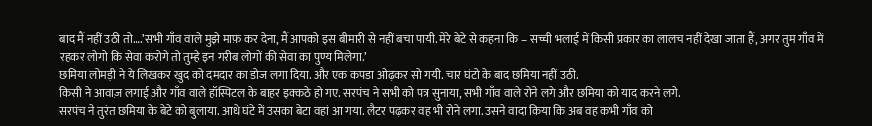बाद मैं नहीं उठी तो….’सभी गाँव वाले मुझे माफ़ कर देना, मैं आपको इस बीमारी से नहीं बचा पायी. मेरे बेटे से कहना कि – सच्ची भलाई में किसी प्रकार का लालच नहीं देखा जाता हैं, अगर तुम गाँव में रहकर लोगो कि सेवा करोगे तो तुम्हे इन गरीब लोगों की सेवा का पुण्य मिलेगा.’
छमिया लोमड़ी ने ये लिखकर खुद को दमदार का डोज लगा दिया. और एक कपडा ओढ़कर सो गयी. चार घंटो के बाद छमिया नहीं उठी.
किसी ने आवाज़ लगाई और गाँव वाले हॉस्पिटल के बाहर इक्कठे हो गए. सरपंच ने सभी को पत्र सुनाया, सभी गाँव वाले रोने लगे और छमिया को याद करने लगे.
सरपंच ने तुरंत छमिया के बेटे को बुलाया. आधे घंटे में उसका बेटा वहां आ गया. लैटर पढ़कर वह भी रोने लगा. उसने वादा किया कि अब वह कभी गाँव को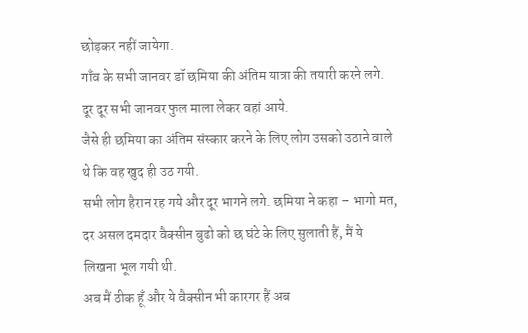छोड़कर नहीं जायेगा.
गाँव के सभी जानवर डॉ छमिया की अंतिम यात्रा की तयारी करने लगे. दूर दूर सभी जानवर फुल माला लेकर वहां आये.
जैसे ही छमिया का अंतिम संस्कार करने के लिए लोग उसको उठाने वाले थे कि वह खुद ही उठ गयी.
सभी लोग हैरान रह गये और दूर भागने लगे. छमिया ने कहा – भागो मत, दर असल दमदार वैक्सीन बुढो को छ घंटे के लिए सुलाती हैं, मैं ये लिखना भूल गयी थी.
अब मैं ठीक हूँ और ये वैक्सीन भी कारगर हैं अब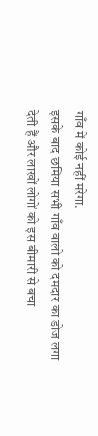गाँव में कोई नहीं मरेगा.
इसके बाद छमिया सभी गाँव वालो को दमदार का डोज लगा देती हैं और लाखों लोगों को इस बीमारी से बचा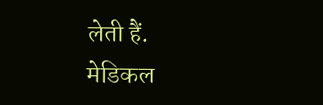लेती हैं.
मेडिकल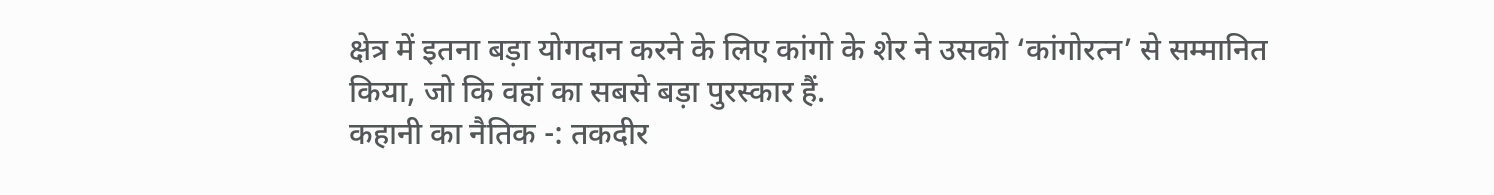क्षेत्र में इतना बड़ा योगदान करने के लिए कांगो के शेर ने उसको ‘कांगोरत्न’ से सम्मानित किया, जो कि वहां का सबसे बड़ा पुरस्कार हैं.
कहानी का नैतिक -: तकदीर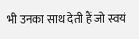भी उनका साथ देती हैं जो स्वयं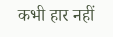कभी हार नहीं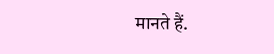मानते हैं.